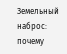Земельный наброс: почему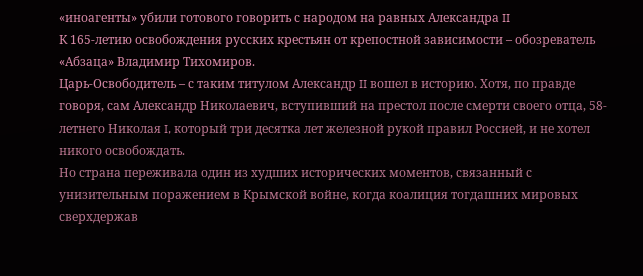«иноагенты» убили готового говорить с народом на равных Александра II
К 165-летию освобождения русских крестьян от крепостной зависимости – обозреватель «Абзаца» Владимир Тихомиров.
Царь-Освободитель – с таким титулом Александр II вошел в историю. Хотя, по правде говоря, сам Александр Николаевич, вступивший на престол после смерти своего отца, 58-летнего Николая I, который три десятка лет железной рукой правил Россией, и не хотел никого освобождать.
Но страна переживала один из худших исторических моментов, связанный с унизительным поражением в Крымской войне, когда коалиция тогдашних мировых сверхдержав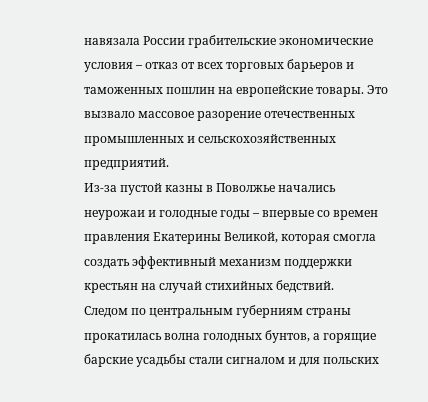навязала России грабительские экономические условия – отказ от всех торговых барьеров и таможенных пошлин на европейские товары. Это вызвало массовое разорение отечественных промышленных и сельскохозяйственных предприятий.
Из-за пустой казны в Поволжье начались неурожаи и голодные годы – впервые со времен правления Екатерины Великой, которая смогла создать эффективный механизм поддержки крестьян на случай стихийных бедствий.
Следом по центральным губерниям страны прокатилась волна голодных бунтов, а горящие барские усадьбы стали сигналом и для польских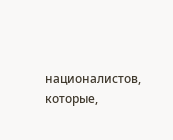националистов, которые,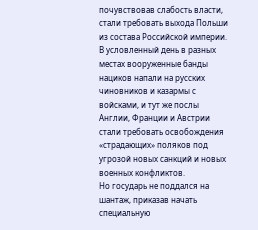почувствовав слабость власти, стали требовать выхода Польши из состава Российской империи. В условленный день в разных местах вооруженные банды нациков напали на русских чиновников и казармы с войсками, и тут же послы Англии, Франции и Австрии стали требовать освобождения «страдающих» поляков под угрозой новых санкций и новых военных конфликтов.
Но государь не поддался на шантаж, приказав начать специальную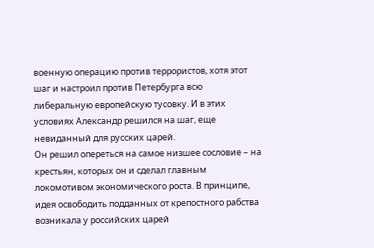военную операцию против террористов, хотя этот шаг и настроил против Петербурга всю либеральную европейскую тусовку. И в этих условиях Александр решился на шаг, еще невиданный для русских царей.
Он решил опереться на самое низшее сословие – на крестьян, которых он и сделал главным локомотивом экономического роста. В принципе, идея освободить подданных от крепостного рабства возникала у российских царей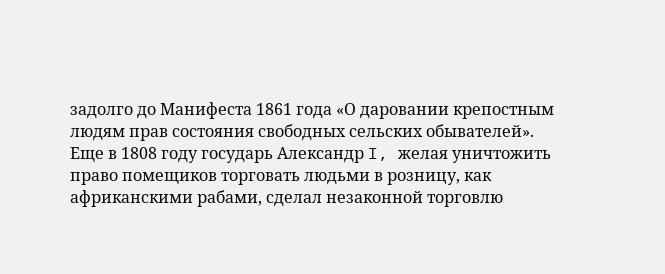задолго до Манифеста 1861 года «О даровании крепостным людям прав состояния свободных сельских обывателей».
Еще в 1808 году государь Александр I, желая уничтожить право помещиков торговать людьми в розницу, как африканскими рабами, сделал незаконной торговлю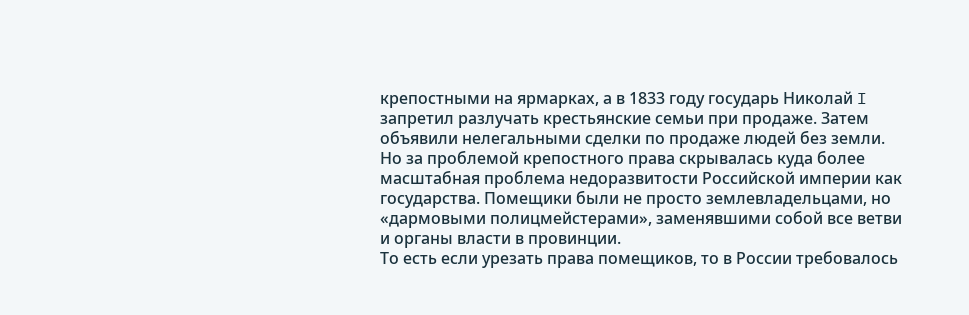крепостными на ярмарках, а в 1833 году государь Николай I запретил разлучать крестьянские семьи при продаже. Затем объявили нелегальными сделки по продаже людей без земли.
Но за проблемой крепостного права скрывалась куда более масштабная проблема недоразвитости Российской империи как государства. Помещики были не просто землевладельцами, но «дармовыми полицмейстерами», заменявшими собой все ветви и органы власти в провинции.
То есть если урезать права помещиков, то в России требовалось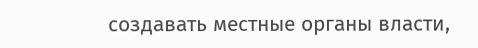создавать местные органы власти,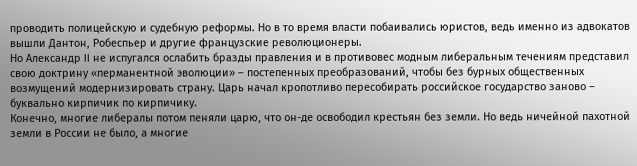проводить полицейскую и судебную реформы. Но в то время власти побаивались юристов, ведь именно из адвокатов вышли Дантон, Робеспьер и другие французские революционеры.
Но Александр II не испугался ослабить бразды правления и в противовес модным либеральным течениям представил свою доктрину «перманентной эволюции» – постепенных преобразований, чтобы без бурных общественных возмущений модернизировать страну. Царь начал кропотливо пересобирать российское государство заново – буквально кирпичик по кирпичику.
Конечно, многие либералы потом пеняли царю, что он-де освободил крестьян без земли. Но ведь ничейной пахотной земли в России не было, а многие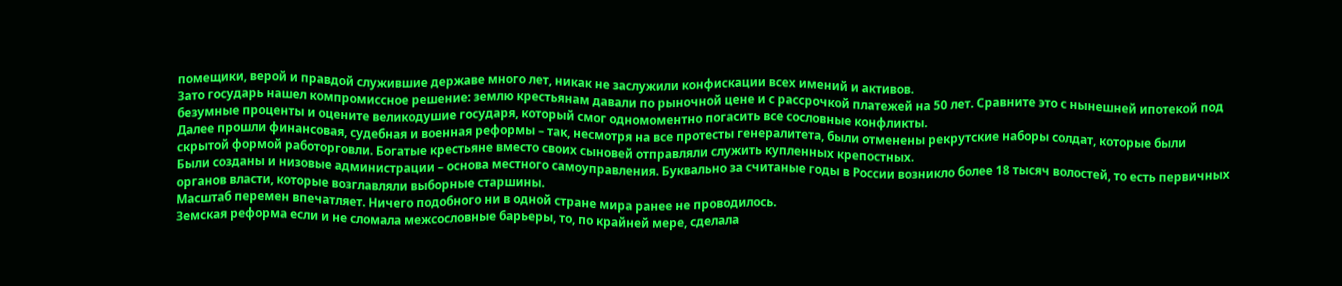помещики, верой и правдой служившие державе много лет, никак не заслужили конфискации всех имений и активов.
Зато государь нашел компромиссное решение: землю крестьянам давали по рыночной цене и с рассрочкой платежей на 50 лет. Сравните это с нынешней ипотекой под безумные проценты и оцените великодушие государя, который смог одномоментно погасить все сословные конфликты.
Далее прошли финансовая, судебная и военная реформы – так, несмотря на все протесты генералитета, были отменены рекрутские наборы солдат, которые были скрытой формой работорговли. Богатые крестьяне вместо своих сыновей отправляли служить купленных крепостных.
Были созданы и низовые администрации – основа местного самоуправления. Буквально за считаные годы в России возникло более 18 тысяч волостей, то есть первичных органов власти, которые возглавляли выборные старшины.
Масштаб перемен впечатляет. Ничего подобного ни в одной стране мира ранее не проводилось.
Земская реформа если и не сломала межсословные барьеры, то, по крайней мере, сделала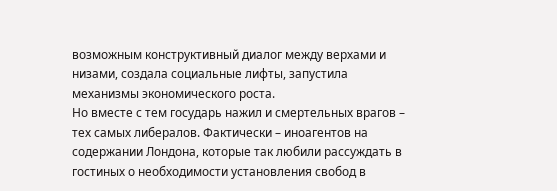возможным конструктивный диалог между верхами и низами, создала социальные лифты, запустила механизмы экономического роста.
Но вместе с тем государь нажил и смертельных врагов – тех самых либералов. Фактически – иноагентов на содержании Лондона, которые так любили рассуждать в гостиных о необходимости установления свобод в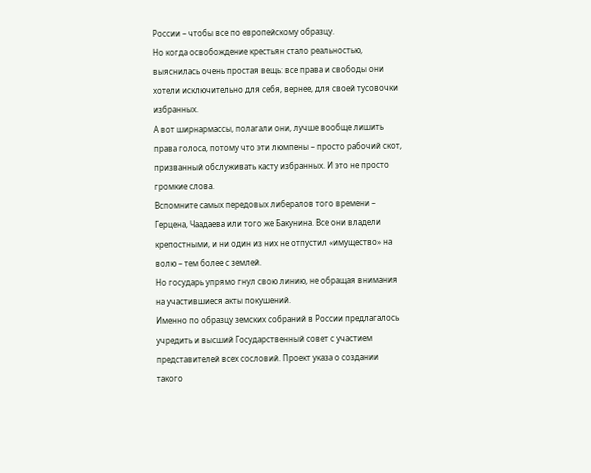России – чтобы все по европейскому образцу.
Но когда освобождение крестьян стало реальностью, выяснилась очень простая вещь: все права и свободы они хотели исключительно для себя, вернее, для своей тусовочки избранных.
А вот ширнармассы, полагали они, лучше вообще лишить права голоса, потому что эти люмпены – просто рабочий скот, призванный обслуживать касту избранных. И это не просто громкие слова.
Вспомните самых передовых либералов того времени – Герцена, Чаадаева или того же Бакунина. Все они владели крепостными, и ни один из них не отпустил «имущество» на волю – тем более с землей.
Но государь упрямо гнул свою линию, не обращая внимания на участившиеся акты покушений.
Именно по образцу земских собраний в России предлагалось учредить и высший Государственный совет с участием представителей всех сословий. Проект указа о создании такого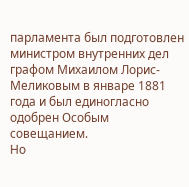парламента был подготовлен министром внутренних дел графом Михаилом Лорис-Меликовым в январе 1881 года и был единогласно одобрен Особым совещанием.
Но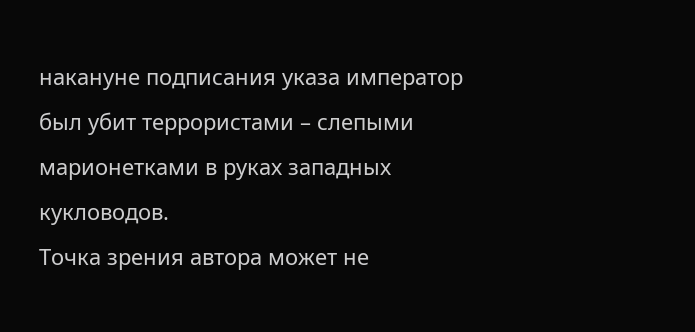накануне подписания указа император был убит террористами – слепыми марионетками в руках западных кукловодов.
Точка зрения автора может не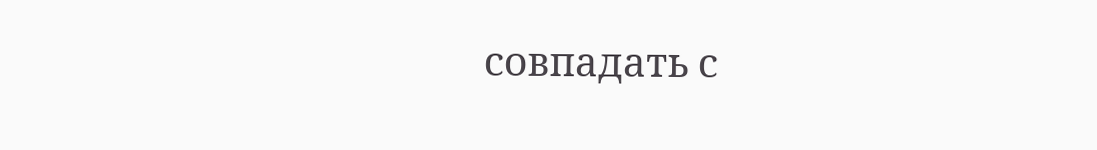совпадать с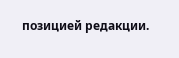позицией редакции.